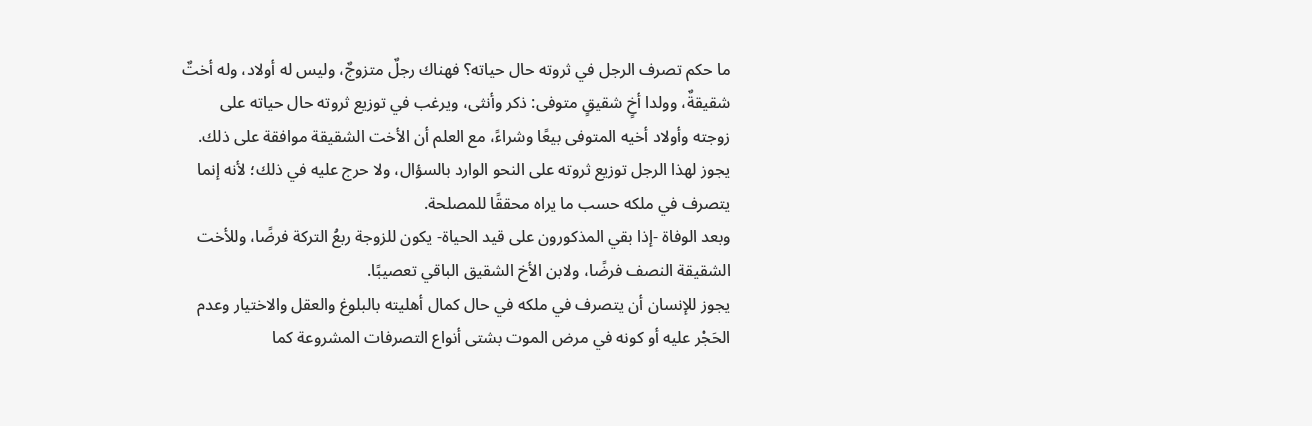ما حكم تصرف الرجل في ثروته حال حياته؟ فهناك رجلٌ متزوجٌ، وليس له أولاد، وله أختٌ شقيقةٌ، وولدا أخٍ شقيقٍ متوفى: ذكر وأنثى، ويرغب في توزيع ثروته حال حياته على زوجته وأولاد أخيه المتوفى بيعًا وشراءً، مع العلم أن الأخت الشقيقة موافقة على ذلك.
يجوز لهذا الرجل توزيع ثروته على النحو الوارد بالسؤال، ولا حرج عليه في ذلك؛ لأنه إنما يتصرف في ملكه حسب ما يراه محققًا للمصلحة.
وبعد الوفاة -إذا بقي المذكورون على قيد الحياة- يكون للزوجة ربعُ التركة فرضًا، وللأخت الشقيقة النصف فرضًا، ولابن الأخ الشقيق الباقي تعصيبًا.
يجوز للإنسان أن يتصرف في ملكه في حال كمال أهليته بالبلوغ والعقل والاختيار وعدم الحَجْر عليه أو كونه في مرض الموت بشتى أنواع التصرفات المشروعة كما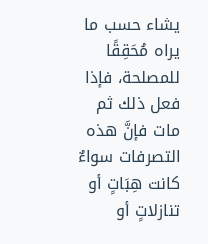يشاء حسب ما يراه مُحَقِقًا للمصلحة، فإذا فعل ذلك ثم مات فإنَّ هذه التصرفات سواءٌ كانت هِبَاتٍ أو تنازلاتٍ أو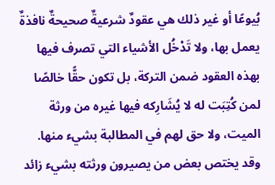بُيوعًا أو غير ذلك هي عقودٌ شرعيةٌ صحيحةٌ نافذةٌ يعمل بها، ولا تَدْخُل الأشياء التي تصرف فيها بهذه العقود ضمن التركة، بل تكون حقًّا خالصًا لمن كُتِبَت له لا يُشَارِكه فيها غيره من ورثة الميت، ولا حق لهم في المطالبة بشيء منها.
وقد يختص بعض من يصيرون ورثته بشيء زائد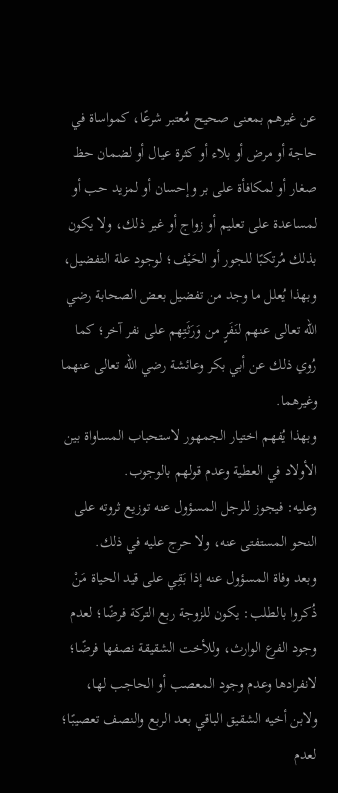عن غيرهم بمعنى صحيح مُعتبر شرعًا، كمواساة في حاجة أو مرض أو بلاء أو كثرة عيال أو لضمان حظ صغار أو لمكافأة على بر وإحسان أو لمزيد حب أو لمساعدة على تعليم أو زواج أو غير ذلك، ولا يكون بذلك مُرتكبًا للجور أو الحَيْف؛ لوجود علة التفضيل، وبهذا يُعلل ما وجد من تفضيل بعض الصحابة رضي الله تعالى عنهم لنَفَرٍ من وَرَثَتِهم على نفر آخر؛ كما رُوي ذلك عن أبي بكر وعائشة رضي الله تعالى عنهما وغيرهما.
وبهذا يُفهم اختيار الجمهور لاستحباب المساواة بين الأولاد في العطية وعدم قولهم بالوجوب.
وعليه: فيجوز للرجل المسؤول عنه توزيع ثروته على النحو المستفتى عنه، ولا حرج عليه في ذلك.
وبعد وفاة المسؤول عنه إذا بَقِي على قيد الحياة مَنْ ذُكروا بالطلب: يكون للزوجة ربع التركة فرضًا؛ لعدم وجود الفرع الوارث، وللأخت الشقيقة نصفها فرضًا؛ لانفرادها وعدم وجود المعصب أو الحاجب لها، ولابن أخيه الشقيق الباقي بعد الربع والنصف تعصيبًا؛ لعدم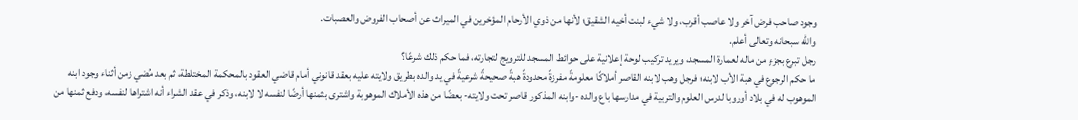وجود صاحب فرض آخر ولا عاصب أقرب، ولا شيء لبنت أخيه الشقيق؛ لأنها من ذوي الأرحام المؤخرين في الميراث عن أصحاب الفروض والعصبات.
والله سبحانه وتعالى أعلم.
رجل تبرع بجزءٍ من ماله لعمارة المسجد، ويريد تركيب لوحة إعلانية على حوائط المسجد للترويج لتجارته، فما حكم ذلك شرعًا؟
ما حكم الرجوع في هبة الأب لابنه؛ فرجل وهب لابنه القاصر أملاكًا معلومةً مفرزةً محدودةً هبةً صحيحةً شرعيةً في يد والده بطريق ولايته عليه بعقد قانوني أمام قاضي العقود بالمحكمة المختلطة، ثم بعد مُضي زمن أثناء وجود ابنه الموهوب له في بلاد أوروبا لدرس العلوم والتربية في مدارسها باع والده -وابنه المذكور قاصر تحت ولايته- بعضًا من هذه الأملاك الموهوبة واشترى بثمنها أرضًا لنفسه لا لابنه، وذكر في عقد الشراء أنه اشتراها لنفسه، ودفع ثمنها من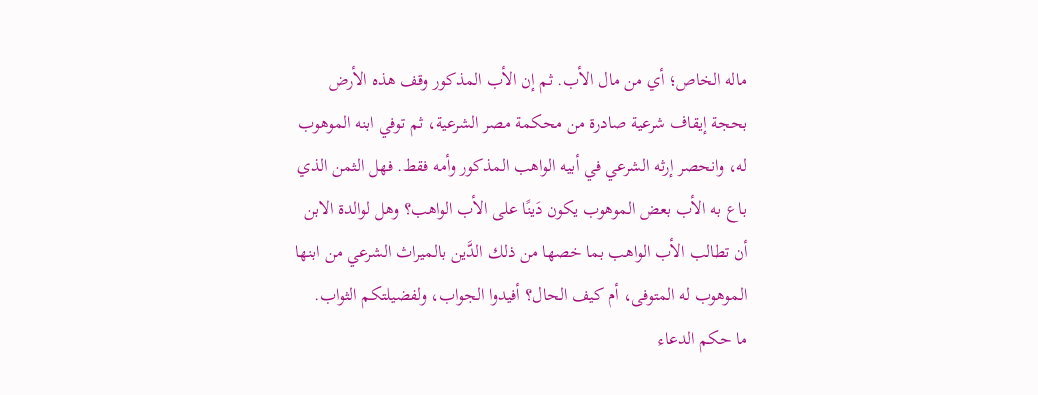ماله الخاص؛ أي من مال الأب. ثم إن الأب المذكور وقف هذه الأرض بحجة إيقاف شرعية صادرة من محكمة مصر الشرعية، ثم توفي ابنه الموهوب له، وانحصر إرثه الشرعي في أبيه الواهب المذكور وأمه فقط. فهل الثمن الذي باع به الأب بعض الموهوب يكون دَينًا على الأب الواهب؟ وهل لوالدة الابن أن تطالب الأب الواهب بما خصها من ذلك الدَّين بالميراث الشرعي من ابنها الموهوب له المتوفى، أم كيف الحال؟ أفيدوا الجواب، ولفضيلتكم الثواب.
ما حكم الدعاء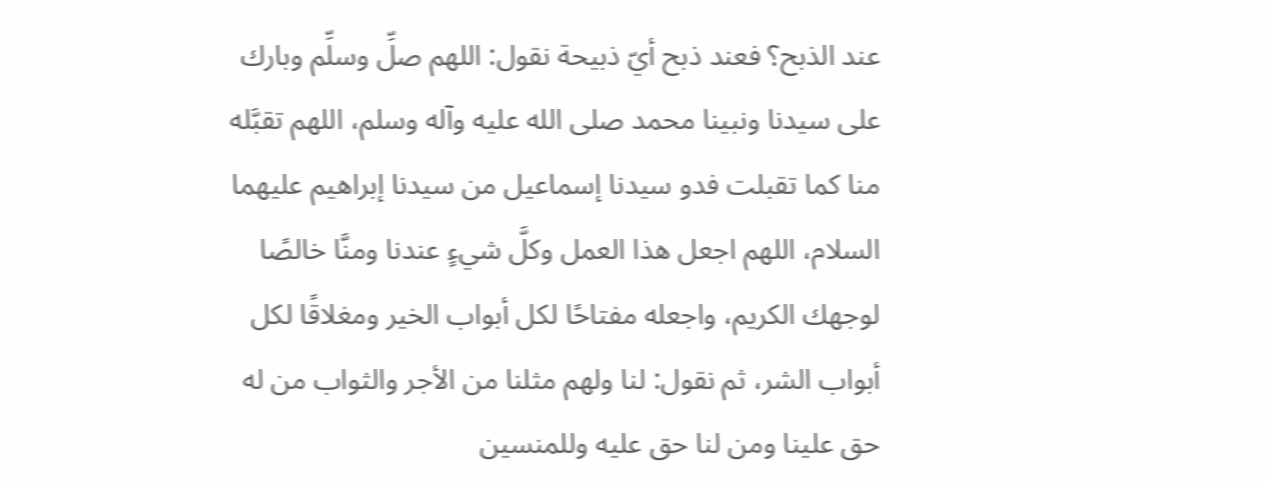عند الذبح؟ فعند ذبح أيّ ذبيحة نقول: اللهم صلِّ وسلِّم وبارك على سيدنا ونبينا محمد صلى الله عليه وآله وسلم، اللهم تقبَّله منا كما تقبلت فدو سيدنا إسماعيل من سيدنا إبراهيم عليهما السلام، اللهم اجعل هذا العمل وكلَّ شيءٍ عندنا ومنَّا خالصًا لوجهك الكريم، واجعله مفتاحًا لكل أبواب الخير ومغلاقًا لكل أبواب الشر، ثم نقول: لنا ولهم مثلنا من الأجر والثواب من له حق علينا ومن لنا حق عليه وللمنسين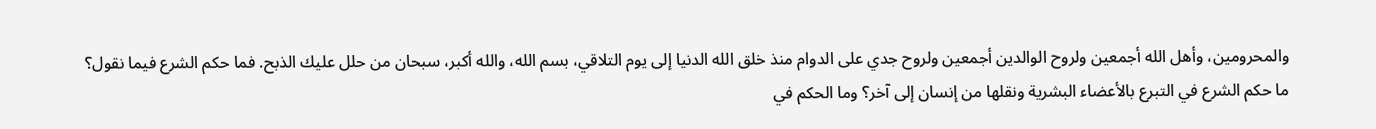والمحرومين، وأهل الله أجمعين ولروح الوالدين أجمعين ولروح جدي على الدوام منذ خلق الله الدنيا إلى يوم التلاقي، بسم الله، والله أكبر، سبحان من حلل عليك الذبح. فما حكم الشرع فيما نقول؟
ما حكم الشرع في التبرع بالأعضاء البشرية ونقلها من إنسان إلى آخر؟ وما الحكم في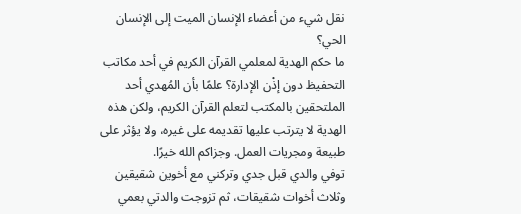نقل شيء من أعضاء الإنسان الميت إلى الإنسان الحي؟
ما حكم الهدية لمعلمي القرآن الكريم في أحد مكاتب التحفيظ دون إذْن الإدارة؟ علمًا بأن المُهدي أحد الملتحقين بالمكتب لتعلم القرآن الكريم، ولكن هذه الهدية لا يترتب عليها تقديمه على غيره، ولا يؤثر على طبيعة ومجريات العمل. وجزاكم الله خيرًا.
توفي والدي قبل جدي وتركني مع أخوين شقيقين وثلاث أخوات شقيقات، ثم تزوجت والدتي بعمي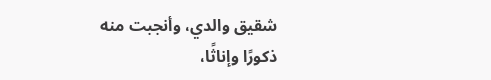شقيق والدي، وأنجبت منه ذكورًا وإناثًا،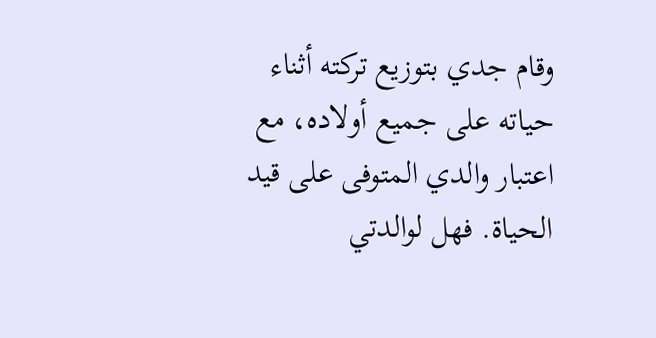وقام جدي بتوزيع تركته أثناء حياته على جميع أولاده، مع اعتبار والدي المتوفى على قيد الحياة. فهل لوالدتي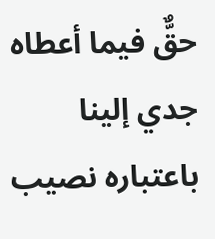حقٌّ فيما أعطاه جدي إلينا باعتباره نصيب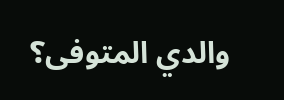والدي المتوفى؟